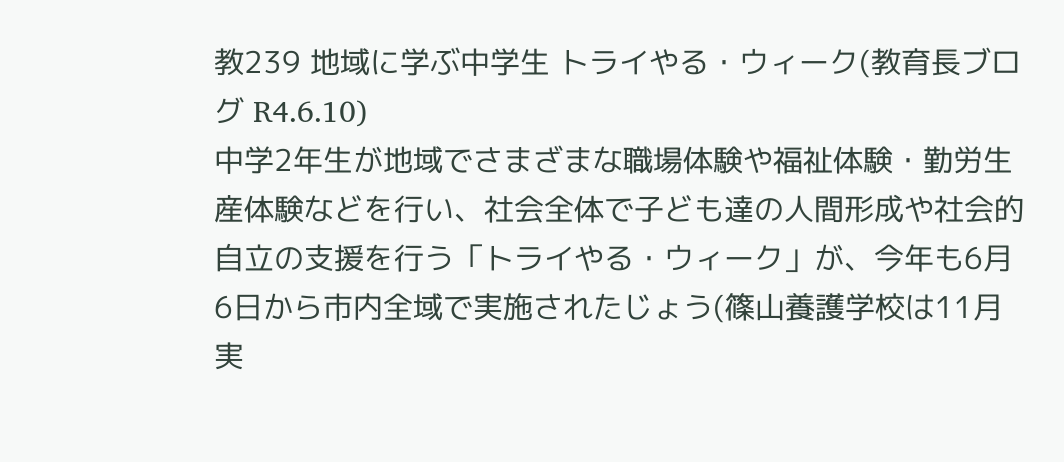教239 地域に学ぶ中学生 トライやる・ウィーク(教育長ブログ R4.6.10)
中学2年生が地域でさまざまな職場体験や福祉体験・勤労生産体験などを行い、社会全体で子ども達の人間形成や社会的自立の支援を行う「トライやる・ウィーク」が、今年も6月6日から市内全域で実施されたじょう(篠山養護学校は11月実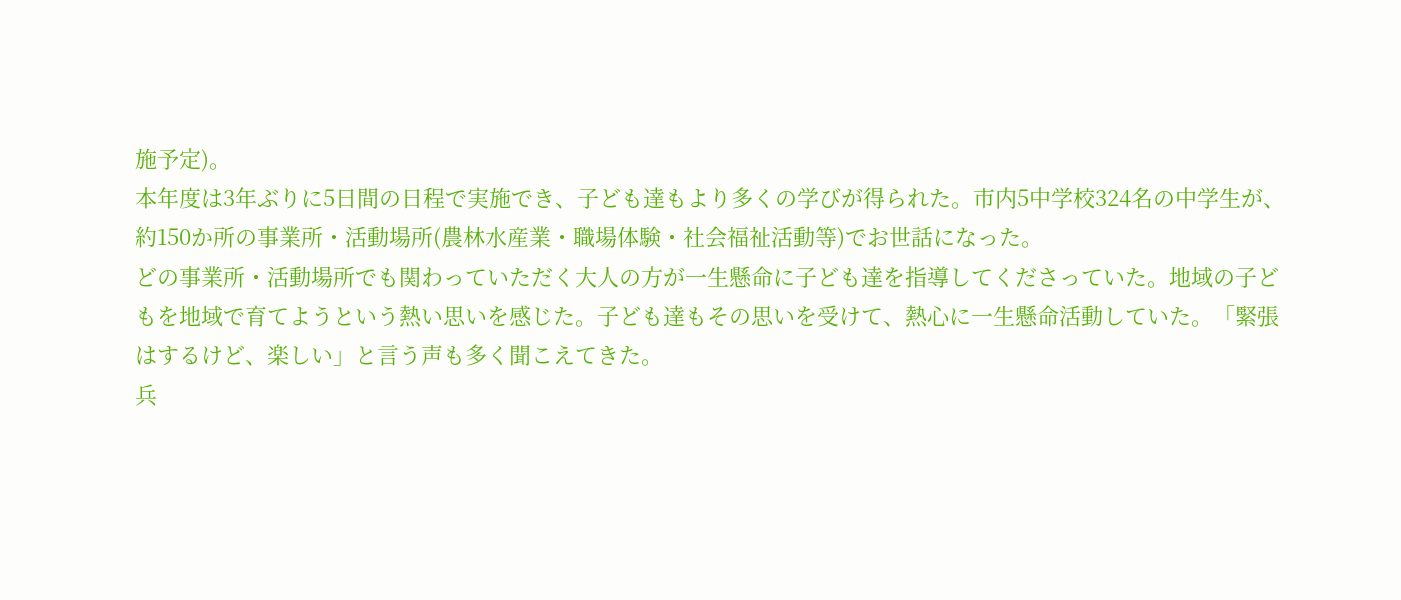施予定)。
本年度は3年ぶりに5日間の日程で実施でき、子ども達もより多くの学びが得られた。市内5中学校324名の中学生が、約150か所の事業所・活動場所(農林水産業・職場体験・社会福祉活動等)でお世話になった。
どの事業所・活動場所でも関わっていただく大人の方が一生懸命に子ども達を指導してくださっていた。地域の子どもを地域で育てようという熱い思いを感じた。子ども達もその思いを受けて、熱心に一生懸命活動していた。「緊張はするけど、楽しい」と言う声も多く聞こえてきた。
兵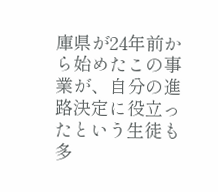庫県が24年前から始めたこの事業が、自分の進路決定に役立ったという生徒も多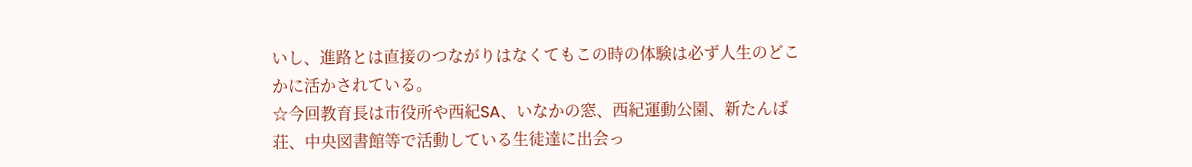いし、進路とは直接のつながりはなくてもこの時の体験は必ず人生のどこかに活かされている。
☆今回教育長は市役所や西紀SA、いなかの窓、西紀運動公園、新たんば荘、中央図書館等で活動している生徒達に出会っ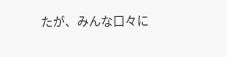たが、みんな口々に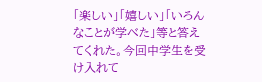「楽しい」「嬉しい」「いろんなことが学べた」等と答えてくれた。今回中学生を受け入れて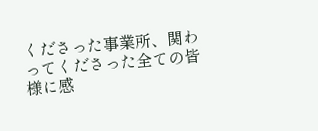くださった事業所、関わってくださった全ての皆様に感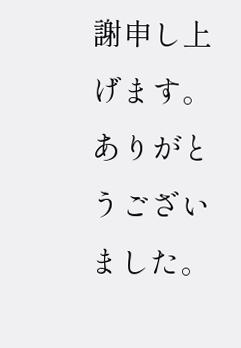謝申し上げます。ありがとうございました。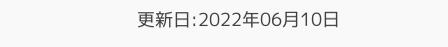更新日:2022年06月10日